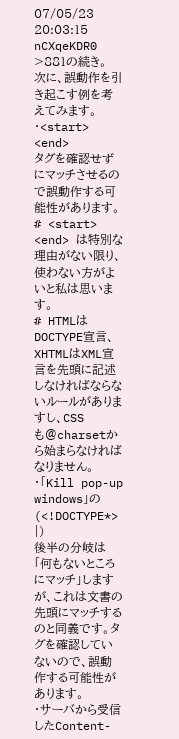07/05/23 20:03:15 nCXqeKDR0
>881の続き。
次に、誤動作を引き起こす例を考えてみます。
・<start> <end>
タグを確認せずにマッチさせるので誤動作する可能性があります。
# <start> <end> は特別な理由がない限り、使わない方がよいと私は思います。
# HTMLはDOCTYPE宣言、XHTMLはXML宣言を先頭に記述しなければならないルールがありますし、CSSも@charsetから始まらなければなりません。
・「Kill pop-up windows」の (<!DOCTYPE*> |)
後半の分岐は「何もないところにマッチ」しますが、これは文書の先頭にマッチするのと同義です。タグを確認していないので、誤動作する可能性があります。
・サーバから受信したContent-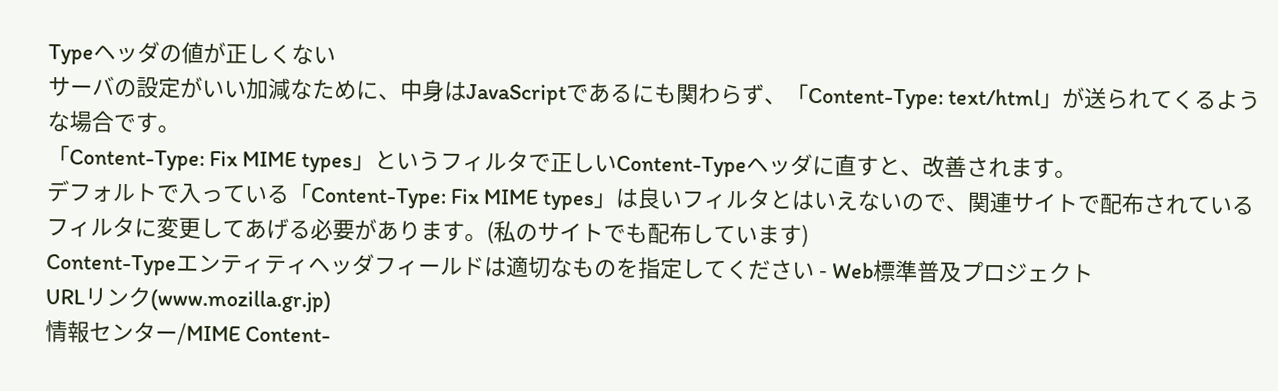Typeヘッダの値が正しくない
サーバの設定がいい加減なために、中身はJavaScriptであるにも関わらず、「Content-Type: text/html」が送られてくるような場合です。
「Content-Type: Fix MIME types」というフィルタで正しいContent-Typeヘッダに直すと、改善されます。
デフォルトで入っている「Content-Type: Fix MIME types」は良いフィルタとはいえないので、関連サイトで配布されているフィルタに変更してあげる必要があります。(私のサイトでも配布しています)
Content-Typeエンティティヘッダフィールドは適切なものを指定してください - Web標準普及プロジェクト
URLリンク(www.mozilla.gr.jp)
情報センター/MIME Content-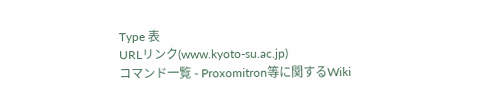Type 表
URLリンク(www.kyoto-su.ac.jp)
コマンド一覧 - Proxomitron等に関するWiki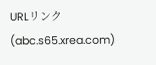URLリンク(abc.s65.xrea.com)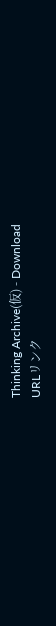Thinking Archive(仮) - Download
URLリンク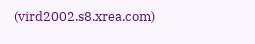(vird2002.s8.xrea.com)